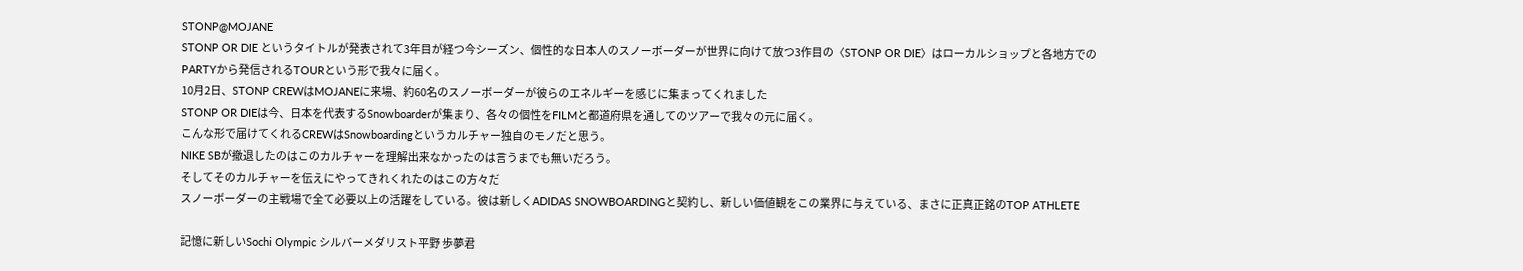STONP@MOJANE
STONP OR DIE というタイトルが発表されて3年目が経つ今シーズン、個性的な日本人のスノーボーダーが世界に向けて放つ3作目の〈STONP OR DIE〉はローカルショップと各地方でのPARTYから発信されるTOURという形で我々に届く。
10月2日、STONP CREWはMOJANEに来場、約60名のスノーボーダーが彼らのエネルギーを感じに集まってくれました
STONP OR DIEは今、日本を代表するSnowboarderが集まり、各々の個性をFILMと都道府県を通してのツアーで我々の元に届く。
こんな形で届けてくれるCREWはSnowboardingというカルチャー独自のモノだと思う。
NIKE SBが撤退したのはこのカルチャーを理解出来なかったのは言うまでも無いだろう。
そしてそのカルチャーを伝えにやってきれくれたのはこの方々だ
スノーボーダーの主戦場で全て必要以上の活躍をしている。彼は新しくADIDAS SNOWBOARDINGと契約し、新しい価値観をこの業界に与えている、まさに正真正銘のTOP ATHLETE

記憶に新しいSochi Olympic シルバーメダリスト平野 歩夢君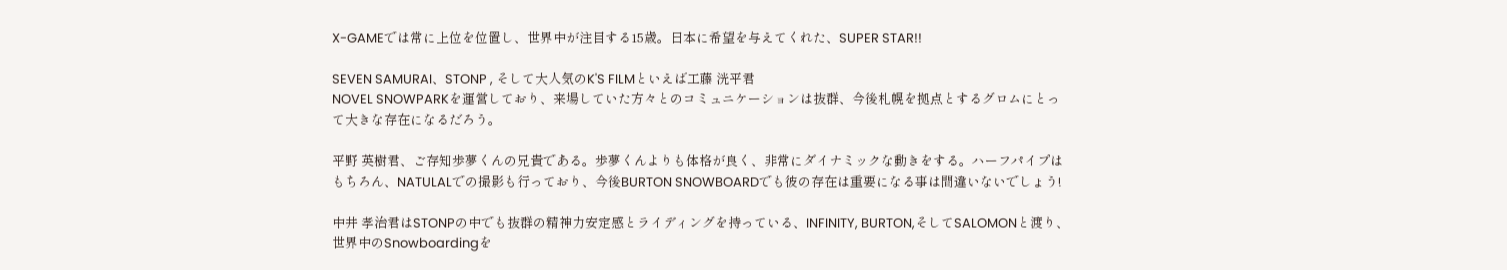X-GAMEでは常に上位を位置し、世界中が注目する15歳。日本に希望を与えてくれた、SUPER STAR!!

SEVEN SAMURAI、STONP , そして大人気のK'S FILMといえば工藤 洸平君
NOVEL SNOWPARKを運営しており、来場していた方々とのコミュニケーションは抜群、今後札幌を拠点とするグロムにとって大きな存在になるだろう。

平野 英樹君、ご存知歩夢くんの兄貴である。歩夢くんよりも体格が良く、非常にダイナミックな動きをする。ハーフパイプはもちろん、NATULALでの撮影も行っており、今後BURTON SNOWBOARDでも彼の存在は重要になる事は間違いないでしょう!

中井 孝治君はSTONPの中でも抜群の精神力安定感とライディングを持っている、INFINITY, BURTON,そしてSALOMONと渡り、世界中のSnowboardingを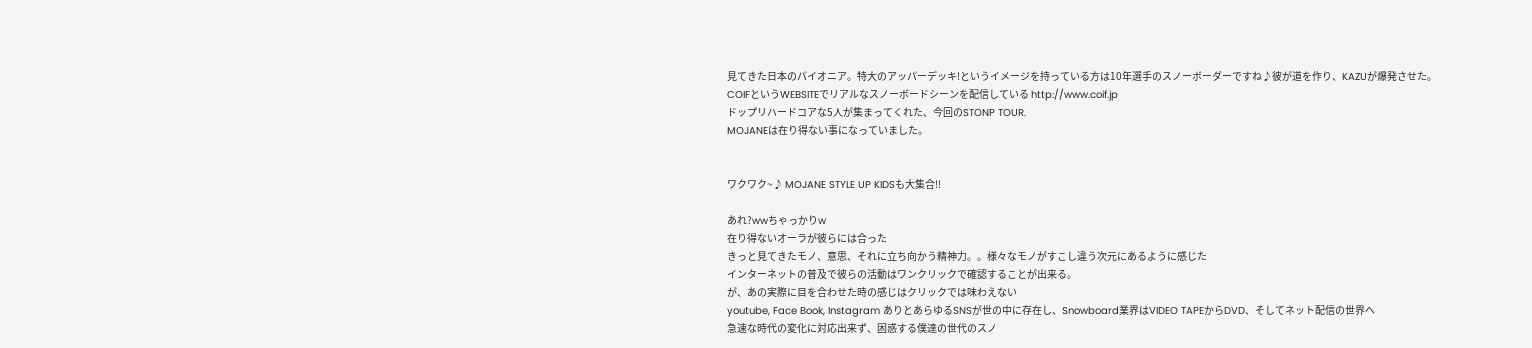見てきた日本のパイオニア。特大のアッパーデッキ!というイメージを持っている方は10年選手のスノーボーダーですね♪彼が道を作り、KAZUが爆発させた。
COIFというWEBSITEでリアルなスノーボードシーンを配信している http://www.coif.jp
ドップリハードコアな5人が集まってくれた、今回のSTONP TOUR.
MOJANEは在り得ない事になっていました。


ワクワク~♪ MOJANE STYLE UP KIDSも大集合!!

あれ?wwちゃっかりw
在り得ないオーラが彼らには合った
きっと見てきたモノ、意思、それに立ち向かう精神力。。様々なモノがすこし違う次元にあるように感じた
インターネットの普及で彼らの活動はワンクリックで確認することが出来る。
が、あの実際に目を合わせた時の感じはクリックでは味わえない
youtube, Face Book, Instagram ありとあらゆるSNSが世の中に存在し、Snowboard業界はVIDEO TAPEからDVD、そしてネット配信の世界へ
急速な時代の変化に対応出来ず、困惑する僕達の世代のスノ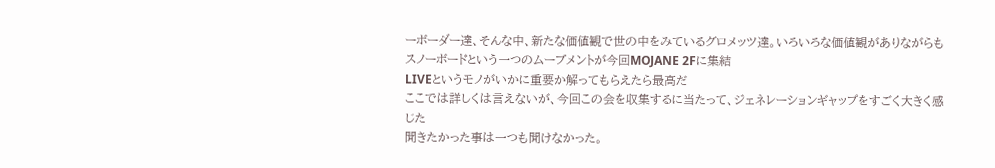ーボーダー達、そんな中、新たな価値観で世の中をみているグロメッツ達。いろいろな価値観がありながらもスノーボードという一つのムーブメントが今回MOJANE 2Fに集結
LIVEというモノがいかに重要か解ってもらえたら最高だ
ここでは詳しくは言えないが、今回この会を収集するに当たって、ジェネレーションギャップをすごく大きく感じた
聞きたかった事は一つも聞けなかった。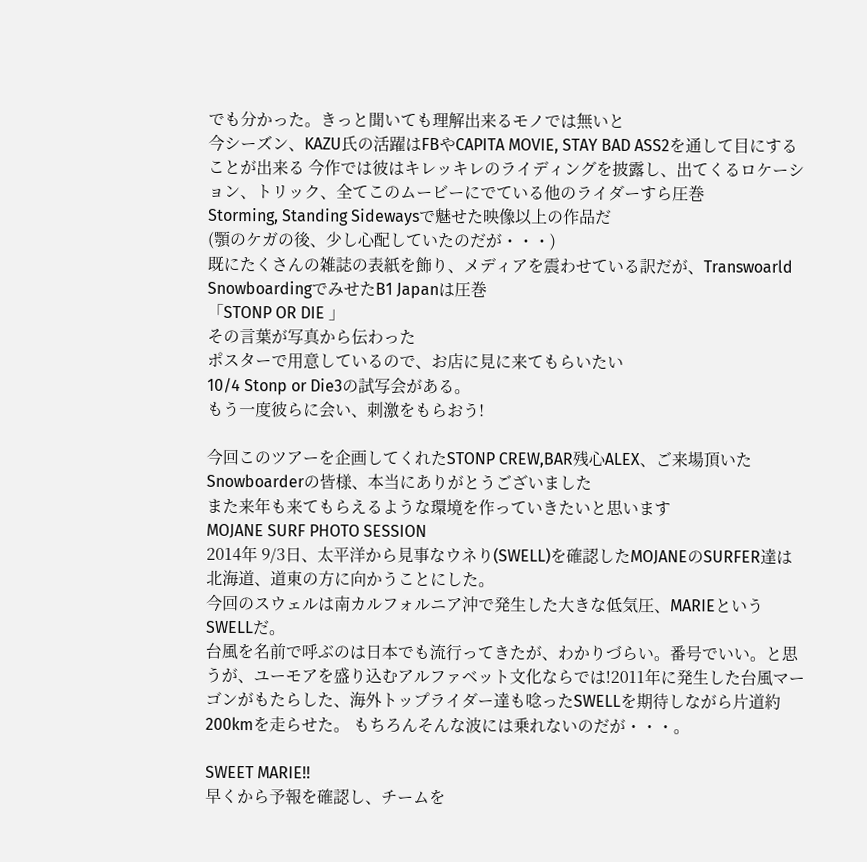でも分かった。きっと聞いても理解出来るモノでは無いと
今シーズン、KAZU氏の活躍はFBやCAPITA MOVIE, STAY BAD ASS2を通して目にすることが出来る 今作では彼はキレッキレのライディングを披露し、出てくるロケーション、トリック、全てこのムービーにでている他のライダーすら圧巻
Storming, Standing Sidewaysで魅せた映像以上の作品だ
(顎のケガの後、少し心配していたのだが・・・)
既にたくさんの雑誌の表紙を飾り、メディアを震わせている訳だが、Transwoarld SnowboardingでみせたB1 Japanは圧巻
「STONP OR DIE 」
その言葉が写真から伝わった
ポスターで用意しているので、お店に見に来てもらいたい
10/4 Stonp or Die3の試写会がある。
もう一度彼らに会い、刺激をもらおう!

今回このツアーを企画してくれたSTONP CREW,BAR残心ALEX、ご来場頂いたSnowboarderの皆様、本当にありがとうございました
また来年も来てもらえるような環境を作っていきたいと思います
MOJANE SURF PHOTO SESSION
2014年 9/3日、太平洋から見事なウネり(SWELL)を確認したMOJANEのSURFER達は北海道、道東の方に向かうことにした。
今回のスウェルは南カルフォルニア沖で発生した大きな低気圧、MARIEというSWELLだ。
台風を名前で呼ぶのは日本でも流行ってきたが、わかりづらい。番号でいい。と思うが、ユーモアを盛り込むアルファベット文化ならでは!2011年に発生した台風マーゴンがもたらした、海外トップライダー達も唸ったSWELLを期待しながら片道約200kmを走らせた。 もちろんそんな波には乗れないのだが・・・。

SWEET MARIE!!
早くから予報を確認し、チームを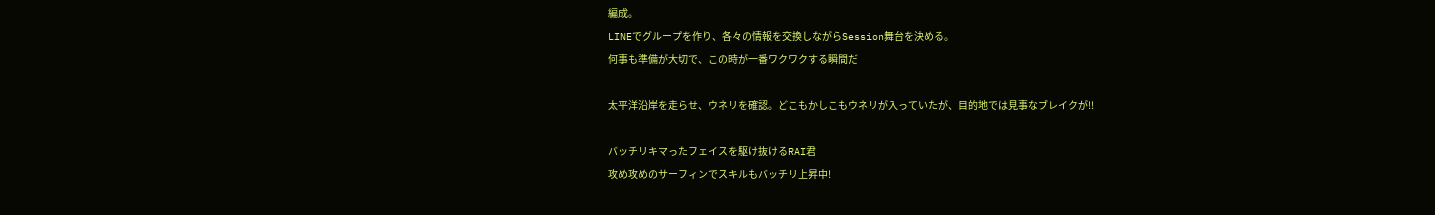編成。
LINEでグループを作り、各々の情報を交換しながらSession舞台を決める。
何事も準備が大切で、この時が一番ワクワクする瞬間だ

太平洋沿岸を走らせ、ウネリを確認。どこもかしこもウネリが入っていたが、目的地では見事なブレイクが!!

バッチリキマったフェイスを駆け抜けるRAI君
攻め攻めのサーフィンでスキルもバッチリ上昇中!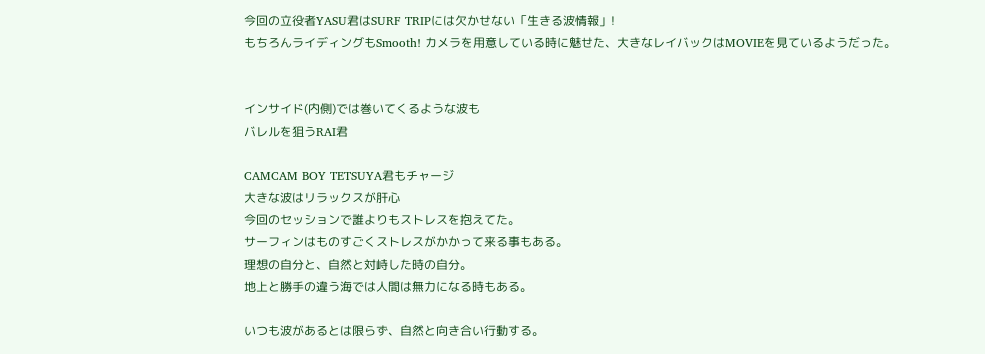今回の立役者YASU君はSURF TRIPには欠かせない「生きる波情報」!
もちろんライディングもSmooth! カメラを用意している時に魅せた、大きなレイバックはMOVIEを見ているようだった。


インサイド(内側)では巻いてくるような波も
バレルを狙うRAI君

CAMCAM BOY TETSUYA君もチャージ
大きな波はリラックスが肝心
今回のセッションで誰よりもストレスを抱えてた。
サーフィンはものすごくストレスがかかって来る事もある。
理想の自分と、自然と対峙した時の自分。
地上と勝手の違う海では人間は無力になる時もある。

いつも波があるとは限らず、自然と向き合い行動する。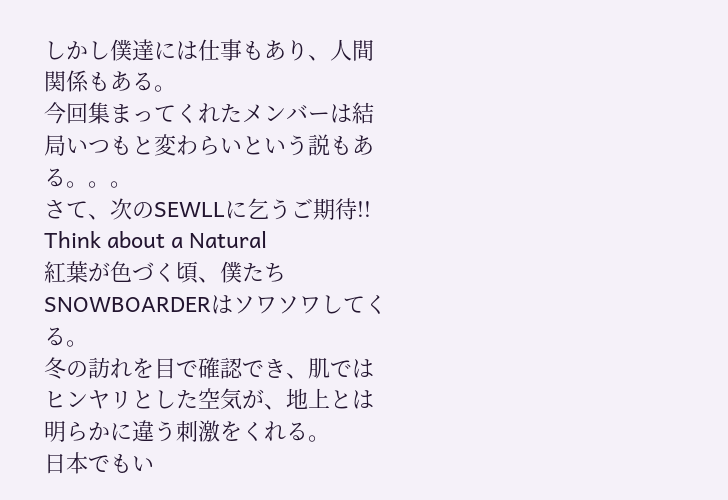しかし僕達には仕事もあり、人間関係もある。
今回集まってくれたメンバーは結局いつもと変わらいという説もある。。。
さて、次のSEWLLに乞うご期待!!
Think about a Natural
紅葉が色づく頃、僕たちSNOWBOARDERはソワソワしてくる。
冬の訪れを目で確認でき、肌ではヒンヤリとした空気が、地上とは明らかに違う刺激をくれる。
日本でもい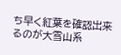ち早く紅葉を確認出来るのが大雪山系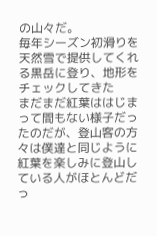の山々だ。
毎年シーズン初滑りを天然雪で提供してくれる黒岳に登り、地形をチェックしてきた
まだまだ紅葉ははじまって間もない様子だったのだが、登山客の方々は僕達と同じように紅葉を楽しみに登山している人がほとんどだっ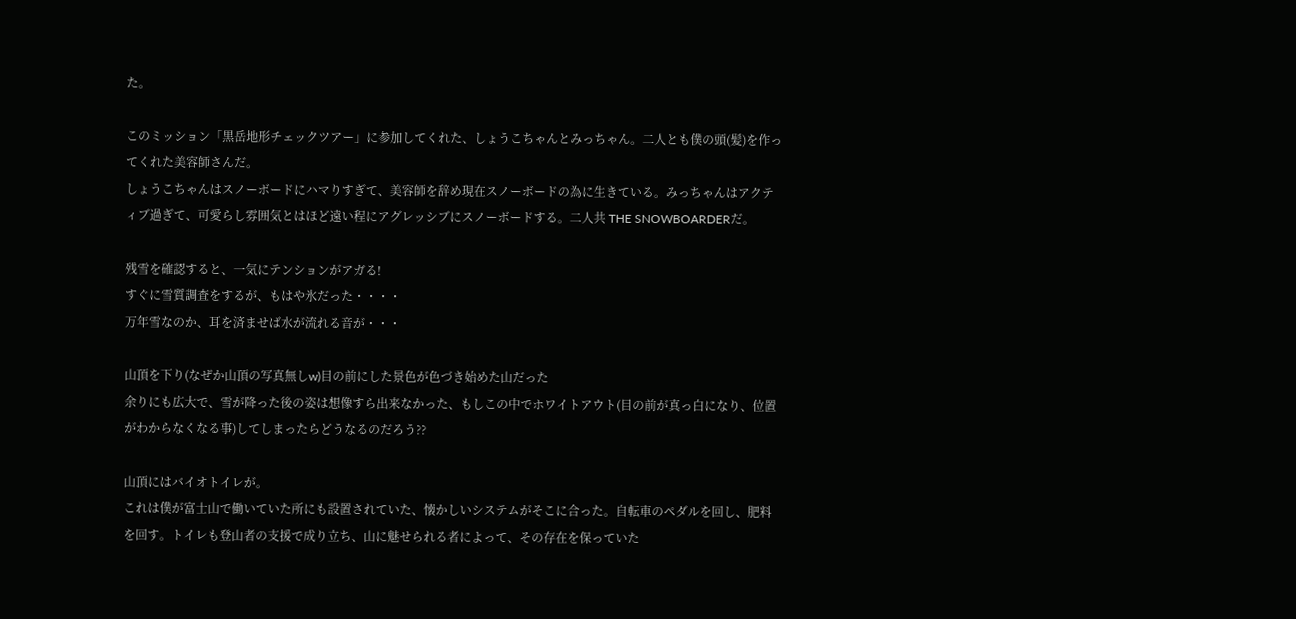た。

このミッション「黒岳地形チェックツアー」に参加してくれた、しょうこちゃんとみっちゃん。二人とも僕の頭(髪)を作ってくれた美容師さんだ。
しょうこちゃんはスノーボードにハマりすぎて、美容師を辞め現在スノーボードの為に生きている。みっちゃんはアクティブ過ぎて、可愛らし雰囲気とはほど遠い程にアグレッシブにスノーボードする。二人共 THE SNOWBOARDERだ。

残雪を確認すると、一気にテンションがアガる!
すぐに雪質調査をするが、もはや氷だった・・・・
万年雪なのか、耳を済ませば水が流れる音が・・・

山頂を下り(なぜか山頂の写真無しw)目の前にした景色が色づき始めた山だった
余りにも広大で、雪が降った後の姿は想像すら出来なかった、もしこの中でホワイトアウト(目の前が真っ白になり、位置がわからなくなる事)してしまったらどうなるのだろう??

山頂にはバイオトイレが。
これは僕が富士山で働いていた所にも設置されていた、懐かしいシステムがそこに合った。自転車のペダルを回し、肥料を回す。トイレも登山者の支援で成り立ち、山に魅せられる者によって、その存在を保っていた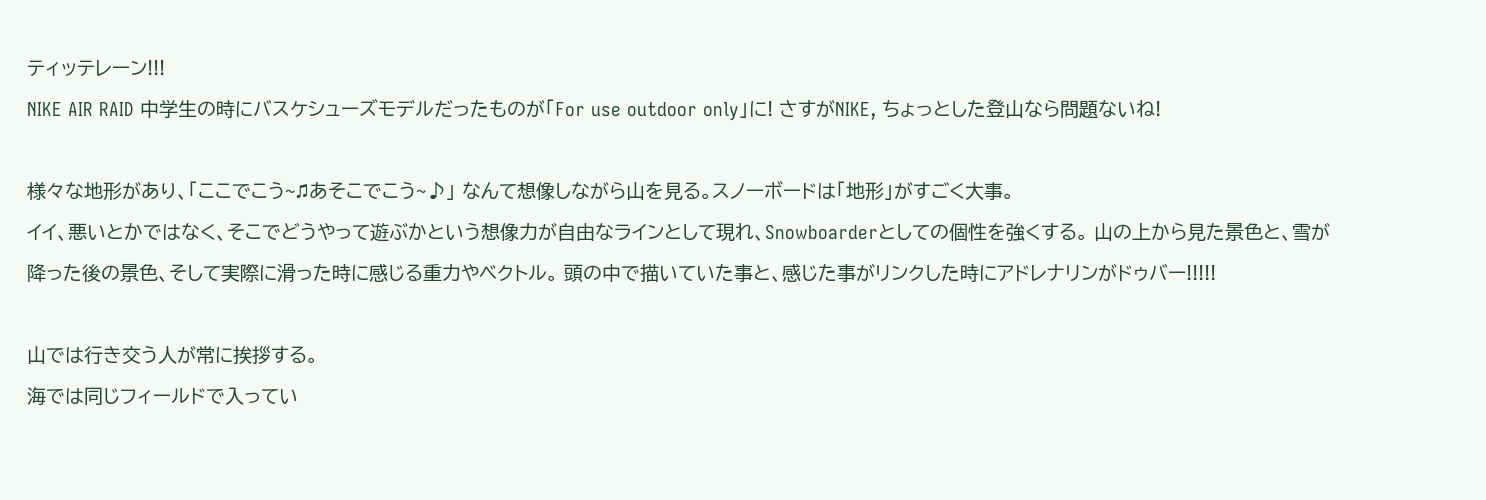ティッテレーン!!!
NIKE AIR RAID 中学生の時にバスケシューズモデルだったものが「For use outdoor only」に! さすがNIKE, ちょっとした登山なら問題ないね!

様々な地形があり、「ここでこう~♫あそこでこう~♪」 なんて想像しながら山を見る。スノーボードは「地形」がすごく大事。
イイ、悪いとかではなく、そこでどうやって遊ぶかという想像力が自由なラインとして現れ、Snowboarderとしての個性を強くする。 山の上から見た景色と、雪が降った後の景色、そして実際に滑った時に感じる重力やベクトル。 頭の中で描いていた事と、感じた事がリンクした時にアドレナリンがドゥバー!!!!!

山では行き交う人が常に挨拶する。
海では同じフィールドで入ってい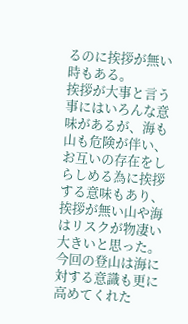るのに挨拶が無い時もある。
挨拶が大事と言う事にはいろんな意味があるが、海も山も危険が伴い、お互いの存在をしらしめる為に挨拶する意味もあり、挨拶が無い山や海はリスクが物凄い大きいと思った。
今回の登山は海に対する意識も更に高めてくれた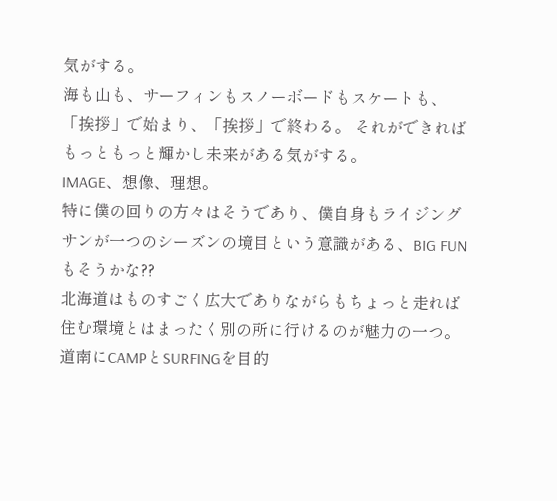気がする。
海も山も、サーフィンもスノーボードもスケートも、「挨拶」で始まり、「挨拶」で終わる。 それができればもっともっと輝かし未来がある気がする。
IMAGE、想像、理想。
特に僕の回りの方々はそうであり、僕自身もライジングサンが一つのシーズンの境目という意識がある、BIG FUNもそうかな??
北海道はものすごく広大でありながらもちょっと走れば住む環境とはまったく別の所に行けるのが魅力の一つ。道南にCAMPとSURFINGを目的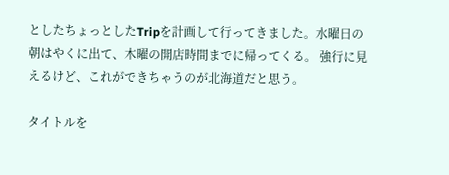としたちょっとしたTripを計画して行ってきました。水曜日の朝はやくに出て、木曜の開店時間までに帰ってくる。 強行に見えるけど、これができちゃうのが北海道だと思う。

タイトルを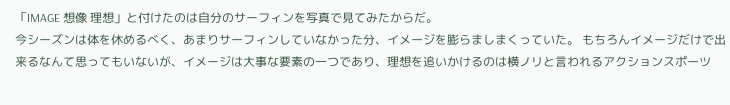「IMAGE 想像 理想」と付けたのは自分のサーフィンを写真で見てみたからだ。
今シーズンは体を休めるべく、あまりサーフィンしていなかった分、イメージを膨らましまくっていた。 もちろんイメージだけで出来るなんて思ってもいないが、イメージは大事な要素の一つであり、理想を追いかけるのは横ノリと言われるアクションスポーツ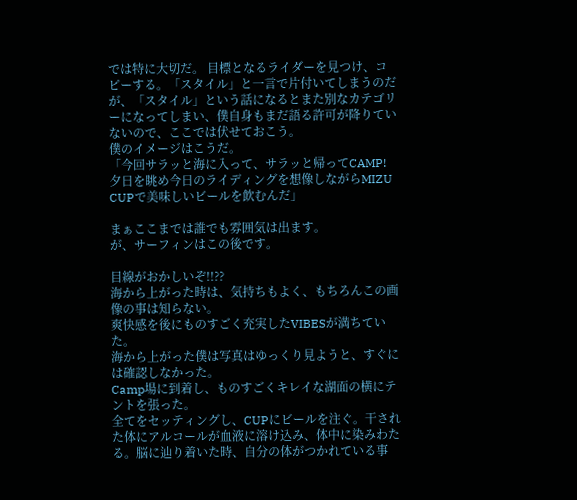では特に大切だ。 目標となるライダーを見つけ、コピーする。「スタイル」と一言で片付いてしまうのだが、「スタイル」という話になるとまた別なカテゴリーになってしまい、僕自身もまだ語る許可が降りていないので、ここでは伏せておこう。
僕のイメージはこうだ。
「今回サラッと海に入って、サラッと帰ってCAMP! 夕日を眺め今日のライディングを想像しながらMIZU CUPで美味しいビールを飲むんだ」

まぁここまでは誰でも雰囲気は出ます。
が、サーフィンはこの後です。

目線がおかしいぞ!!??
海から上がった時は、気持ちもよく、もちろんこの画像の事は知らない。
爽快感を後にものすごく充実したVIBESが満ちていた。
海から上がった僕は写真はゆっくり見ようと、すぐには確認しなかった。
Camp場に到着し、ものすごくキレイな湖面の横にテントを張った。
全てをセッティングし、CUPにビールを注ぐ。干された体にアルコールが血液に溶け込み、体中に染みわたる。脳に辿り着いた時、自分の体がつかれている事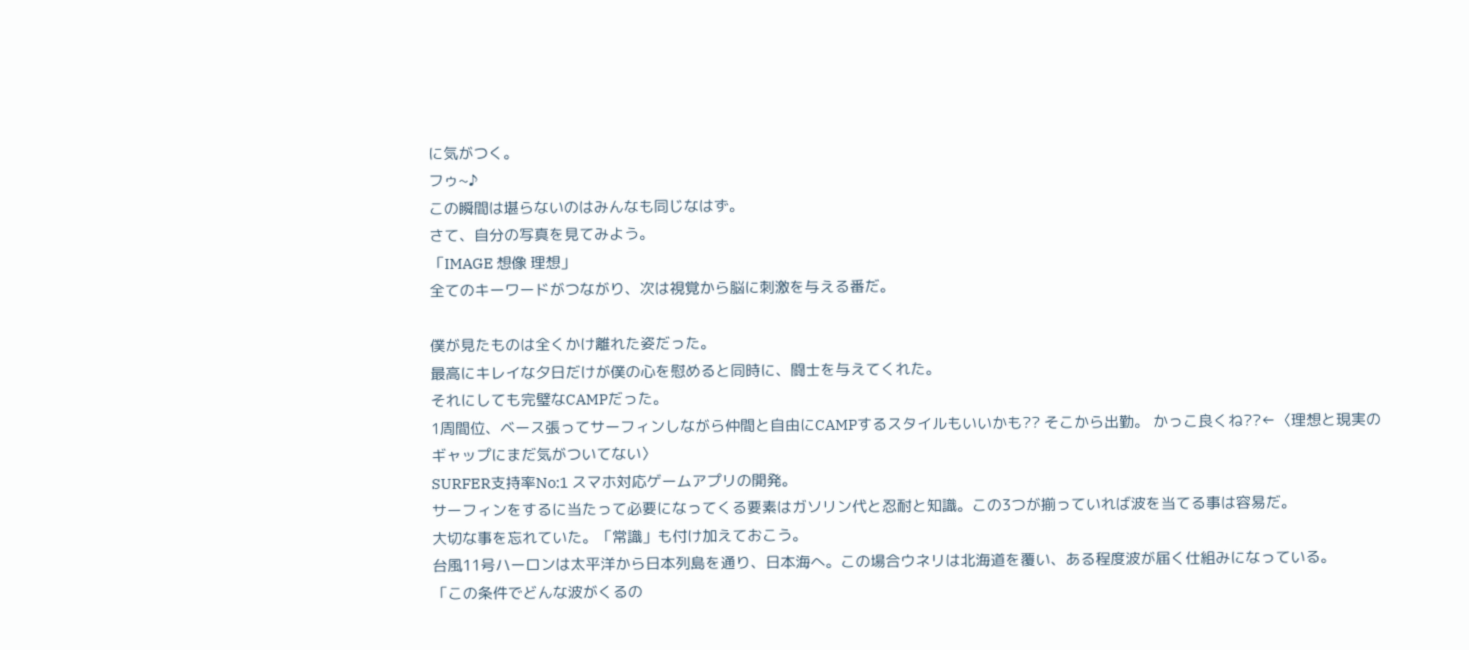に気がつく。
フゥ~♪
この瞬間は堪らないのはみんなも同じなはず。
さて、自分の写真を見てみよう。
「IMAGE 想像 理想」
全てのキーワードがつながり、次は視覚から脳に刺激を与える番だ。

僕が見たものは全くかけ離れた姿だった。
最高にキレイな夕日だけが僕の心を慰めると同時に、闘士を与えてくれた。
それにしても完璧なCAMPだった。
1周間位、ベース張ってサーフィンしながら仲間と自由にCAMPするスタイルもいいかも?? そこから出勤。 かっこ良くね??←〈理想と現実のギャップにまだ気がついてない〉
SURFER支持率No:1 スマホ対応ゲームアプリの開発。
サーフィンをするに当たって必要になってくる要素はガソリン代と忍耐と知識。この3つが揃っていれば波を当てる事は容易だ。
大切な事を忘れていた。「常識」も付け加えておこう。
台風11号ハーロンは太平洋から日本列島を通り、日本海へ。この場合ウネリは北海道を覆い、ある程度波が届く仕組みになっている。
「この条件でどんな波がくるの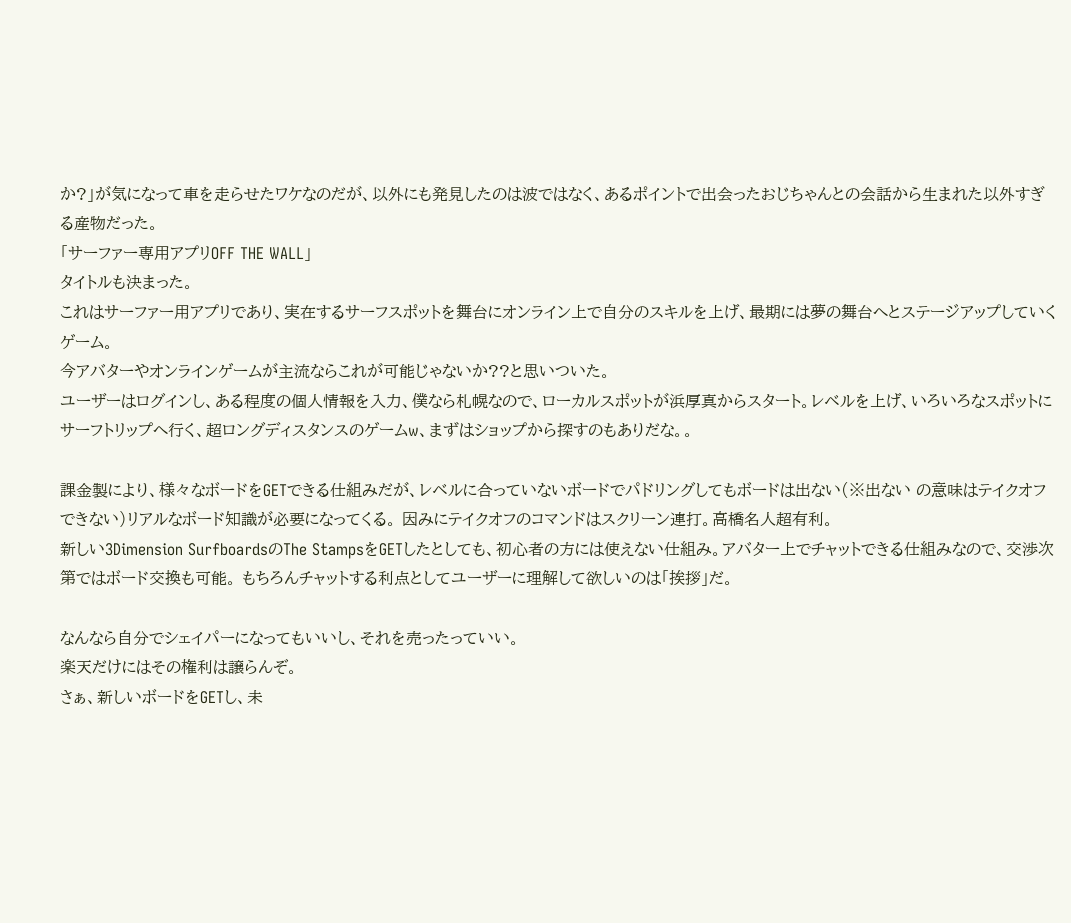か?」が気になって車を走らせたワケなのだが、以外にも発見したのは波ではなく、あるポイントで出会ったおじちゃんとの会話から生まれた以外すぎる産物だった。
「サーファー専用アプリOFF THE WALL」
タイトルも決まった。
これはサーファー用アプリであり、実在するサーフスポットを舞台にオンライン上で自分のスキルを上げ、最期には夢の舞台へとステージアップしていくゲーム。
今アバターやオンラインゲームが主流ならこれが可能じゃないか??と思いついた。
ユーザーはログインし、ある程度の個人情報を入力、僕なら札幌なので、ローカルスポットが浜厚真からスタート。レベルを上げ、いろいろなスポットにサーフトリップへ行く、超ロングディスタンスのゲームw、まずはショップから探すのもありだな。。

課金製により、様々なボードをGETできる仕組みだが、レベルに合っていないボードでパドリングしてもボードは出ない(※出ない の意味はテイクオフできない)リアルなボード知識が必要になってくる。 因みにテイクオフのコマンドはスクリーン連打。高橋名人超有利。
新しい3Dimension SurfboardsのThe StampsをGETしたとしても、初心者の方には使えない仕組み。アバター上でチャットできる仕組みなので、交渉次第ではボード交換も可能。 もちろんチャットする利点としてユーザーに理解して欲しいのは「挨拶」だ。

なんなら自分でシェイパーになってもいいし、それを売ったっていい。
楽天だけにはその権利は譲らんぞ。
さぁ、新しいボードをGETし、未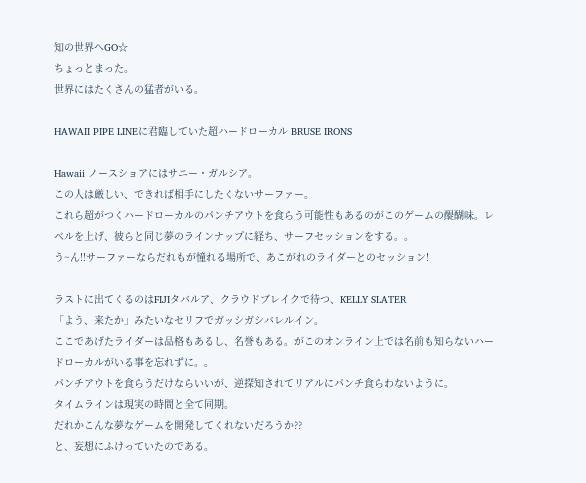知の世界へGO☆
ちょっとまった。
世界にはたくさんの猛者がいる。

HAWAII PIPE LINEに君臨していた超ハードローカル BRUSE IRONS

Hawaii ノースショアにはサニー・ガルシア。
この人は厳しい、できれば相手にしたくないサーファー。
これら超がつくハードローカルのパンチアウトを食らう可能性もあるのがこのゲームの醍醐味。レベルを上げ、彼らと同じ夢のラインナップに経ち、サーフセッションをする。。
う~ん!!サーファーならだれもが憧れる場所で、あこがれのライダーとのセッション!

ラストに出てくるのはFIJIタバルア、クラウドブレイクで待つ、KELLY SLATER
「よう、来たか」みたいなセリフでガッシガシバレルイン。
ここであげたライダーは品格もあるし、名誉もある。がこのオンライン上では名前も知らないハードローカルがいる事を忘れずに。。
パンチアウトを食らうだけならいいが、逆探知されてリアルにパンチ食らわないように。
タイムラインは現実の時間と全て同期。
だれかこんな夢なゲームを開発してくれないだろうか??
と、妄想にふけっていたのである。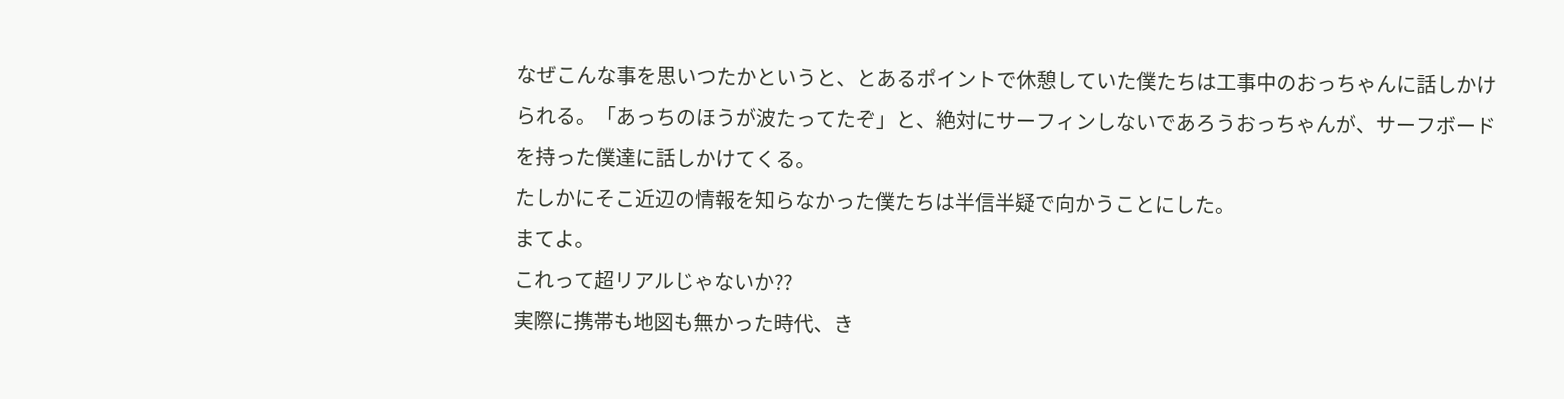なぜこんな事を思いつたかというと、とあるポイントで休憩していた僕たちは工事中のおっちゃんに話しかけられる。「あっちのほうが波たってたぞ」と、絶対にサーフィンしないであろうおっちゃんが、サーフボードを持った僕達に話しかけてくる。
たしかにそこ近辺の情報を知らなかった僕たちは半信半疑で向かうことにした。
まてよ。
これって超リアルじゃないか??
実際に携帯も地図も無かった時代、き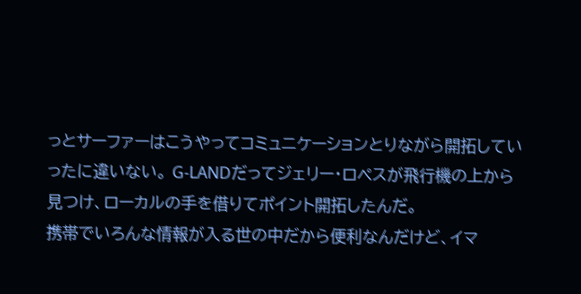っとサーファーはこうやってコミュニケーションとりながら開拓していったに違いない。 G-LANDだってジェリー・ロペスが飛行機の上から見つけ、ローカルの手を借りてポイント開拓したんだ。
携帯でいろんな情報が入る世の中だから便利なんだけど、イマ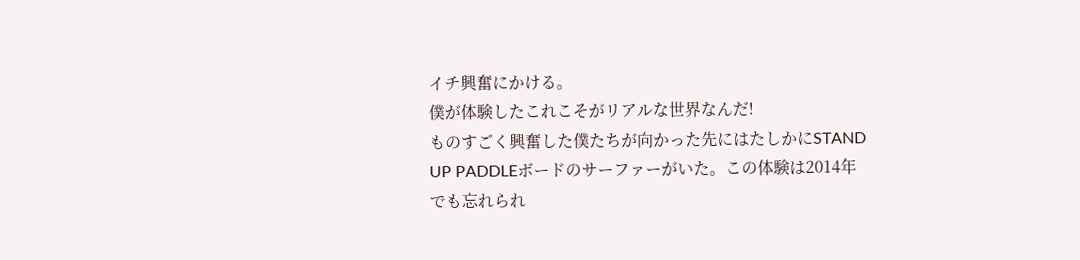イチ興奮にかける。
僕が体験したこれこそがリアルな世界なんだ!
ものすごく興奮した僕たちが向かった先にはたしかにSTAND UP PADDLEボードのサーファーがいた。この体験は2014年でも忘れられ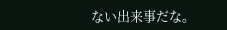ない出来事だな。